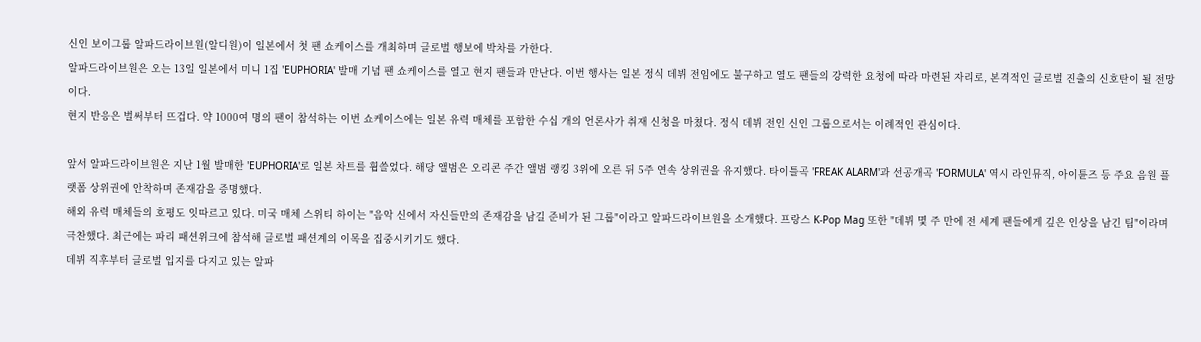신인 보이그룹 알파드라이브원(알디원)이 일본에서 첫 팬 쇼케이스를 개최하며 글로벌 행보에 박차를 가한다.
알파드라이브원은 오는 13일 일본에서 미니 1집 'EUPHORIA' 발매 기념 팬 쇼케이스를 열고 현지 팬들과 만난다. 이번 행사는 일본 정식 데뷔 전임에도 불구하고 열도 팬들의 강력한 요청에 따라 마련된 자리로, 본격적인 글로벌 진출의 신호탄이 될 전망이다.
현지 반응은 벌써부터 뜨겁다. 약 1000여 명의 팬이 참석하는 이번 쇼케이스에는 일본 유력 매체를 포함한 수십 개의 언론사가 취재 신청을 마쳤다. 정식 데뷔 전인 신인 그룹으로서는 이례적인 관심이다.

앞서 알파드라이브원은 지난 1월 발매한 'EUPHORIA'로 일본 차트를 휩쓸었다. 해당 앨범은 오리콘 주간 앨범 랭킹 3위에 오른 뒤 5주 연속 상위권을 유지했다. 타이틀곡 'FREAK ALARM'과 선공개곡 'FORMULA' 역시 라인뮤직, 아이튠즈 등 주요 음원 플랫폼 상위권에 안착하며 존재감을 증명했다.
해외 유력 매체들의 호평도 잇따르고 있다. 미국 매체 스위티 하이는 "음악 신에서 자신들만의 존재감을 남길 준비가 된 그룹"이라고 알파드라이브원을 소개했다. 프랑스 K-Pop Mag 또한 "데뷔 몇 주 만에 전 세계 팬들에게 깊은 인상을 남긴 팀"이라며 극찬했다. 최근에는 파리 패션위크에 참석해 글로벌 패션계의 이목을 집중시키기도 했다.
데뷔 직후부터 글로벌 입지를 다지고 있는 알파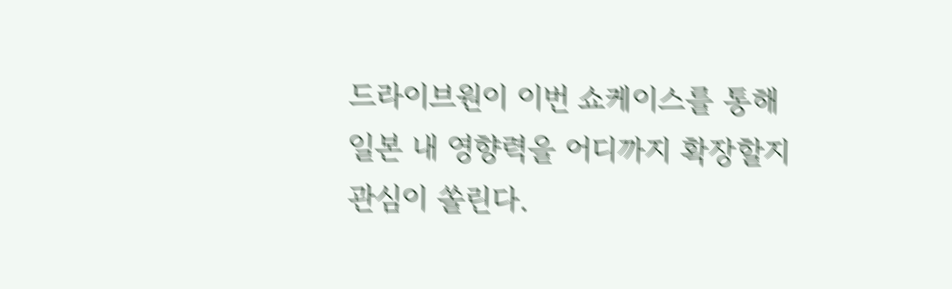드라이브원이 이번 쇼케이스를 통해 일본 내 영향력을 어디까지 확장할지 관심이 쏠린다.